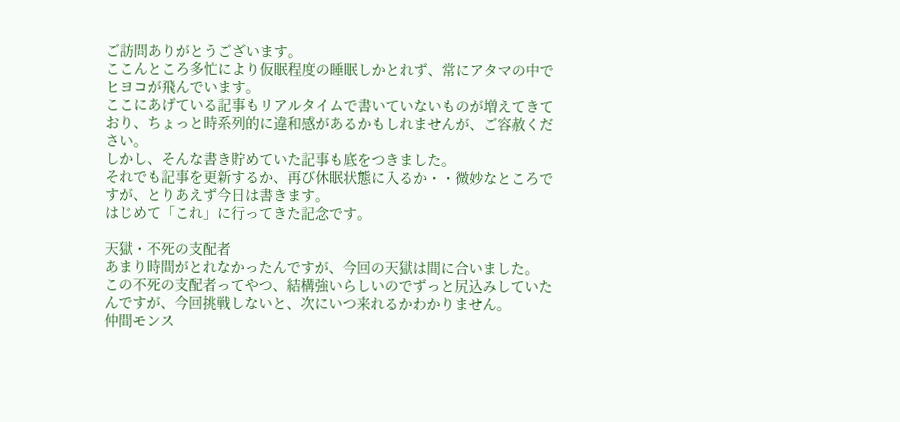ご訪問ありがとうございます。
ここんところ多忙により仮眠程度の睡眠しかとれず、常にアタマの中でヒヨコが飛んでいます。
ここにあげている記事もリアルタイムで書いていないものが増えてきており、ちょっと時系列的に違和感があるかもしれませんが、ご容赦ください。
しかし、そんな書き貯めていた記事も底をつきました。
それでも記事を更新するか、再び休眠状態に入るか・・微妙なところですが、とりあえず今日は書きます。
はじめて「これ」に行ってきた記念です。

天獄・不死の支配者
あまり時間がとれなかったんですが、今回の天獄は間に合いました。
この不死の支配者ってやつ、結構強いらしいのでずっと尻込みしていたんですが、今回挑戦しないと、次にいつ来れるかわかりません。
仲間モンス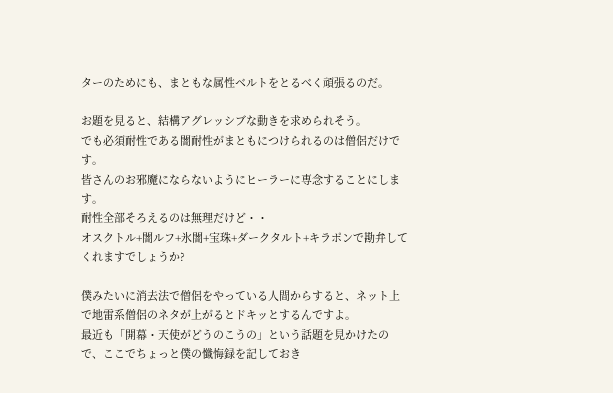ターのためにも、まともな属性ベルトをとるべく頑張るのだ。

お題を見ると、結構アグレッシブな動きを求められそう。
でも必須耐性である闇耐性がまともにつけられるのは僧侶だけです。
皆さんのお邪魔にならないようにヒーラーに専念することにします。
耐性全部そろえるのは無理だけど・・
オスクトル+闇ルフ+氷闇+宝珠+ダークタルト+キラポンで勘弁してくれますでしょうか?

僕みたいに消去法で僧侶をやっている人間からすると、ネット上で地雷系僧侶のネタが上がるとドキッとするんですよ。
最近も「開幕・天使がどうのこうの」という話題を見かけたので、ここでちょっと僕の懺悔録を記しておき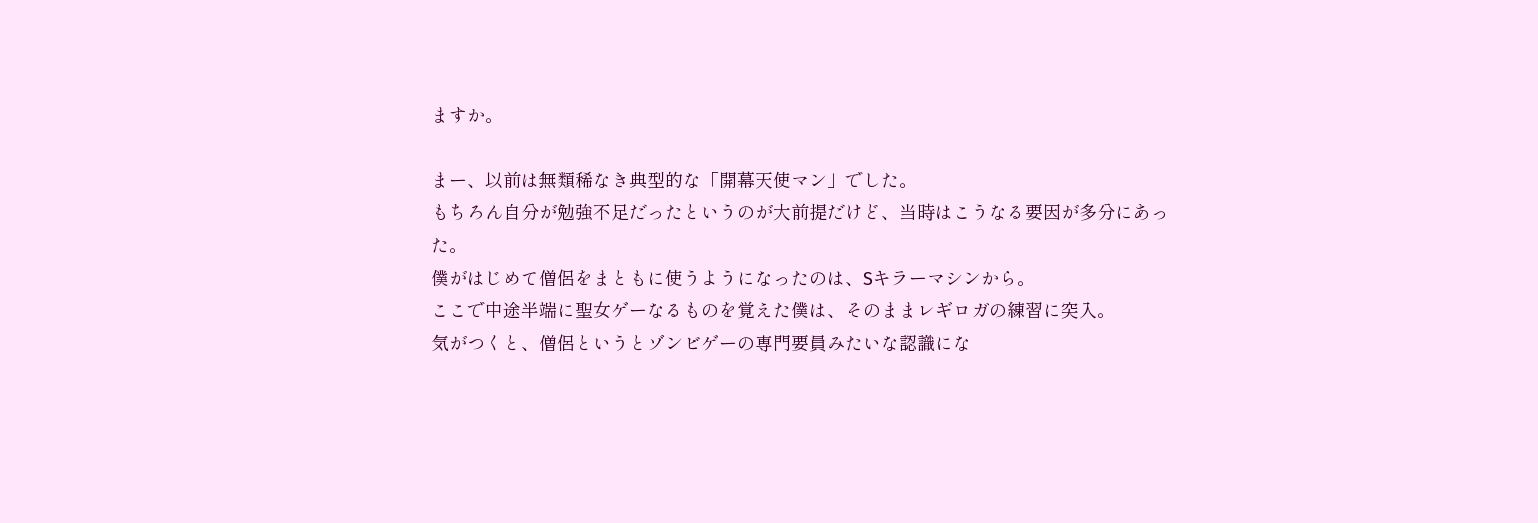ますか。

まー、以前は無類稀なき典型的な「開幕天使マン」でした。
もちろん自分が勉強不足だったというのが大前提だけど、当時はこうなる要因が多分にあった。
僕がはじめて僧侶をまともに使うようになったのは、Sキラーマシンから。
ここで中途半端に聖女ゲーなるものを覚えた僕は、そのままレギロガの練習に突入。
気がつくと、僧侶というとゾンビゲーの専門要員みたいな認識にな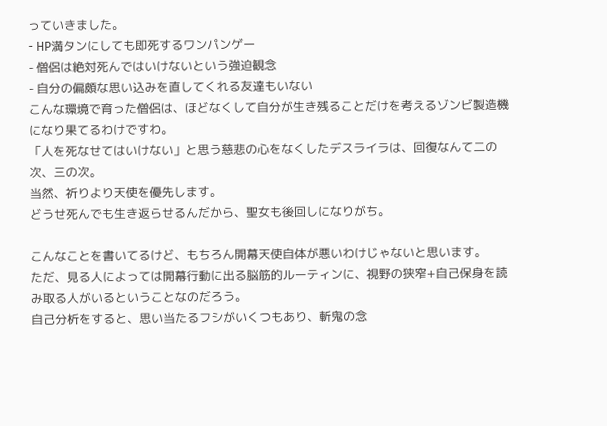っていきました。
- HP満タンにしても即死するワンパンゲー
- 僧侶は絶対死んではいけないという強迫観念
- 自分の偏頗な思い込みを直してくれる友達もいない
こんな環境で育った僧侶は、ほどなくして自分が生き残ることだけを考えるゾンビ製造機になり果てるわけですわ。
「人を死なせてはいけない」と思う慈悲の心をなくしたデスライラは、回復なんて二の次、三の次。
当然、祈りより天使を優先します。
どうせ死んでも生き返らせるんだから、聖女も後回しになりがち。

こんなことを書いてるけど、もちろん開幕天使自体が悪いわけじゃないと思います。
ただ、見る人によっては開幕行動に出る脳筋的ルーティンに、視野の狭窄+自己保身を読み取る人がいるということなのだろう。
自己分析をすると、思い当たるフシがいくつもあり、斬鬼の念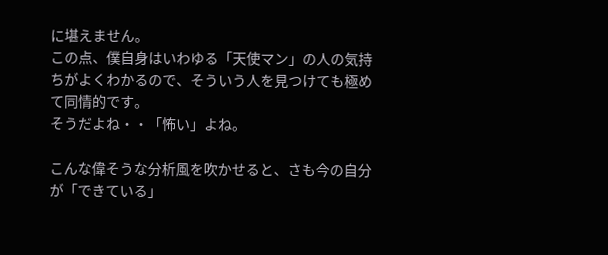に堪えません。
この点、僕自身はいわゆる「天使マン」の人の気持ちがよくわかるので、そういう人を見つけても極めて同情的です。
そうだよね・・「怖い」よね。

こんな偉そうな分析風を吹かせると、さも今の自分が「できている」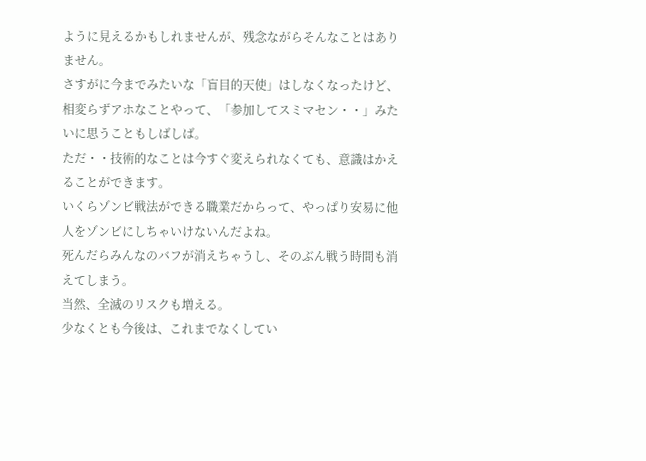ように見えるかもしれませんが、残念ながらそんなことはありません。
さすがに今までみたいな「盲目的天使」はしなくなったけど、相変らずアホなことやって、「参加してスミマセン・・」みたいに思うこともしばしば。
ただ・・技術的なことは今すぐ変えられなくても、意識はかえることができます。
いくらゾンビ戦法ができる職業だからって、やっぱり安易に他人をゾンビにしちゃいけないんだよね。
死んだらみんなのバフが消えちゃうし、そのぶん戦う時間も消えてしまう。
当然、全滅のリスクも増える。
少なくとも今後は、これまでなくしてい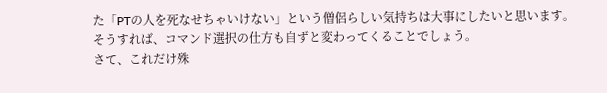た「PTの人を死なせちゃいけない」という僧侶らしい気持ちは大事にしたいと思います。
そうすれば、コマンド選択の仕方も自ずと変わってくることでしょう。
さて、これだけ殊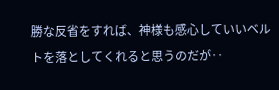勝な反省をすれば、神様も感心していいベルトを落としてくれると思うのだが‥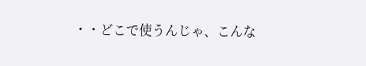・・どこで使うんじゃ、こんな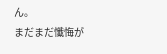ん。
まだまだ懺悔が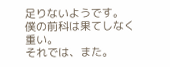足りないようです。
僕の前科は果てしなく重い。
それでは、また。